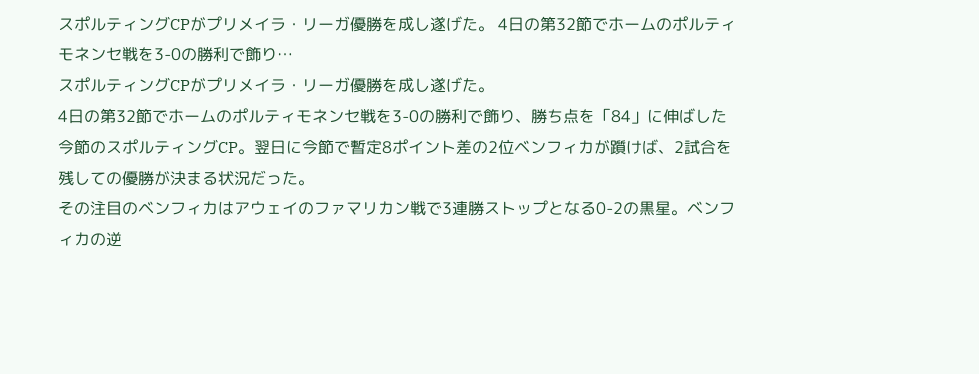スポルティングCPがプリメイラ・リーガ優勝を成し遂げた。 4日の第32節でホームのポルティモネンセ戦を3-0の勝利で飾り…
スポルティングCPがプリメイラ・リーガ優勝を成し遂げた。
4日の第32節でホームのポルティモネンセ戦を3-0の勝利で飾り、勝ち点を「84」に伸ばした今節のスポルティングCP。翌日に今節で暫定8ポイント差の2位ベンフィカが躓けば、2試合を残しての優勝が決まる状況だった。
その注目のベンフィカはアウェイのファマリカン戦で3連勝ストップとなる0-2の黒星。ベンフィカの逆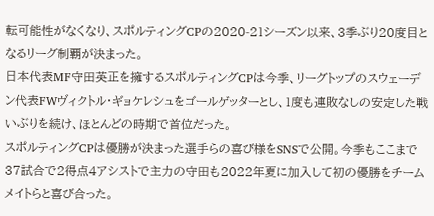転可能性がなくなり、スポルティングCPの2020-21シーズン以来、3季ぶり20度目となるリーグ制覇が決まった。
日本代表MF守田英正を擁するスポルティングCPは今季、リーグトップのスウェーデン代表FWヴィクトル・ギョケレシュをゴールゲッターとし、1度も連敗なしの安定した戦いぶりを続け、ほとんどの時期で首位だった。
スポルティングCPは優勝が決まった選手らの喜び様をSNSで公開。今季もここまで37試合で2得点4アシストで主力の守田も2022年夏に加入して初の優勝をチームメイトらと喜び合った。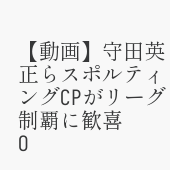【動画】守田英正らスポルティングCPがリーグ制覇に歓喜
O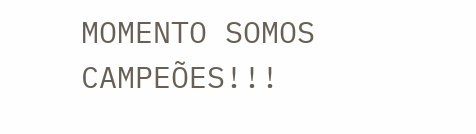MOMENTO SOMOS CAMPEÕES!!!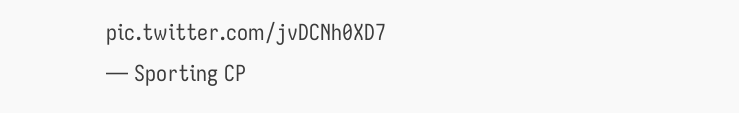pic.twitter.com/jvDCNh0XD7
— Sporting CP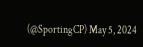(@SportingCP) May 5, 2024